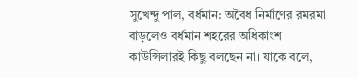সুখেন্দু পাল, বর্ধমান: অবৈধ নির্মাণের রমরমা বাড়লেও বর্ধমান শহরের অধিকাংশ কাউন্সিলারই কিছু বলছেন না। যাকে বলে,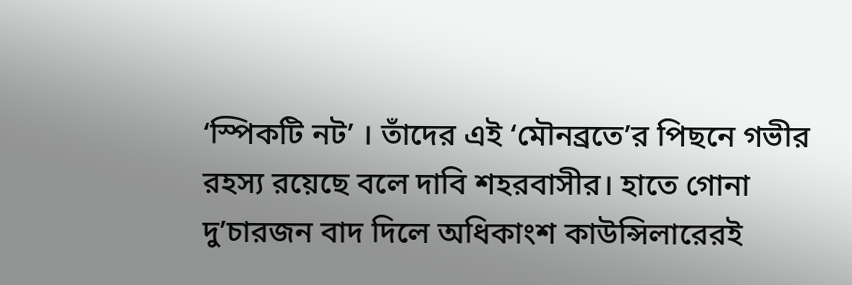‘স্পিকটি নট’ । তাঁদের এই ‘মৌনব্রতে’র পিছনে গভীর রহস্য রয়েছে বলে দাবি শহরবাসীর। হাতে গোনা দু’চারজন বাদ দিলে অধিকাংশ কাউন্সিলারেরই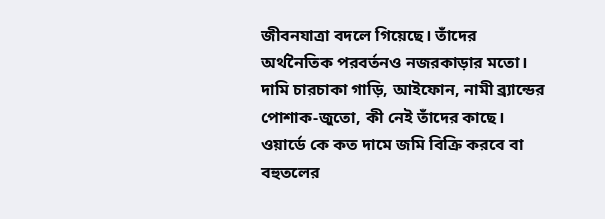জীবনযাত্রা বদলে গিয়েছে। তাঁদের অর্থনৈতিক পরবর্তনও নজরকাড়ার মতো। দামি চারচাকা গাড়ি, আইফোন, নামী ব্র্যান্ডের পোশাক-জুতো, কী নেই তাঁদের কাছে। ওয়ার্ডে কে কত দামে জমি বিক্রি করবে বা বহুতলের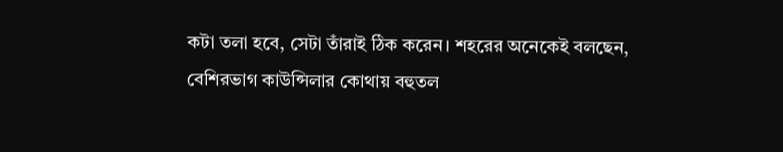কটা তলা হবে, সেটা তাঁরাই ঠিক করেন। শহরের অনেকেই বলছেন, বেশিরভাগ কাউন্সিলার কোথায় বহুতল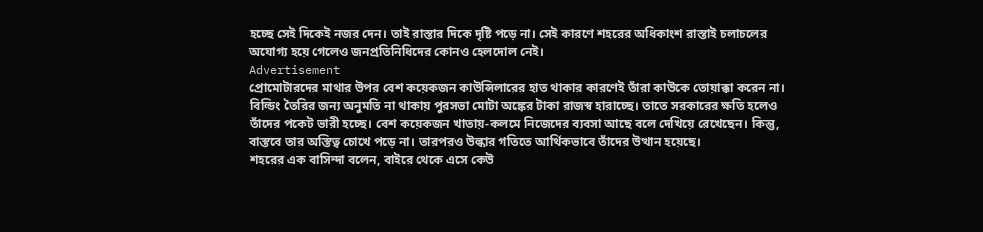হচ্ছে সেই দিকেই নজর দেন। তাই রাস্তার দিকে দৃষ্টি পড়ে না। সেই কারণে শহরের অধিকাংশ রাস্তাই চলাচলের অযোগ্য হয়ে গেলেও জনপ্রতিনিধিদের কোনও হেলদোল নেই।
Advertisement
প্রোমোটারদের মাথার উপর বেশ কয়েকজন কাউন্সিলারের হাত থাকার কারণেই তাঁরা কাউকে তোয়াক্কা করেন না। বিল্ডিং তৈরির জন্য অনুমতি না থাকায় পুরসভা মোটা অঙ্কের টাকা রাজস্ব হারাচ্ছে। তাতে সরকারের ক্ষতি হলেও তাঁদের পকেট ভারী হচ্ছে। বেশ কয়েকজন খাতায়-কলমে নিজেদের ব্যবসা আছে বলে দেখিয়ে রেখেছেন। কিন্তু, বাস্তবে তার অস্তিত্ব চোখে পড়ে না। তারপরও উল্কার গতিতে আর্থিকভাবে তাঁদের উত্থান হয়েছে।
শহরের এক বাসিন্দা বলেন, বাইরে থেকে এসে কেউ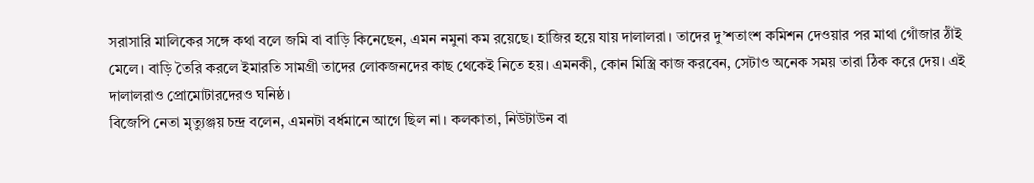সরাসারি মালিকের সঙ্গে কথা বলে জমি বা বাড়ি কিনেছেন, এমন নমুনা কম রয়েছে। হাজির হয়ে যায় দালালরা। তাদের দু’শতাংশ কমিশন দেওয়ার পর মাথা গোঁজার ঠাঁই মেলে। বাড়ি তৈরি করলে ইমারতি সামগ্রী তাদের লোকজনদের কাছ থেকেই নিতে হয়। এমনকী, কোন মিস্ত্রি কাজ করবেন, সেটাও অনেক সময় তারা ঠিক করে দেয়। এই দালালরাও প্রোমোটারদেরও ঘনিষ্ঠ।
বিজেপি নেতা মৃত্যুঞ্জয় চন্দ্র বলেন, এমনটা বর্ধমানে আগে ছিল না। কলকাতা, নিউটাউন বা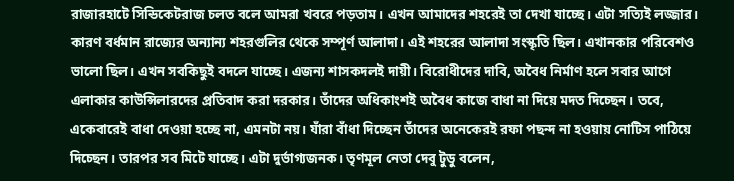রাজারহাটে সিন্ডিকেটরাজ চলত বলে আমরা খবরে পড়তাম। এখন আমাদের শহরেই তা দেখা যাচ্ছে। এটা সত্যিই লজ্জার। কারণ বর্ধমান রাজ্যের অন্যান্য শহরগুলির থেকে সম্পূর্ণ আলাদা। এই শহরের আলাদা সংস্কৃতি ছিল। এখানকার পরিবেশও ভালো ছিল। এখন সবকিছুই বদলে যাচ্ছে। এজন্য শাসকদলই দায়ী। বিরোধীদের দাবি, অবৈধ নির্মাণ হলে সবার আগে এলাকার কাউন্সিলারদের প্রতিবাদ করা দরকার। তাঁদের অধিকাংশই অবৈধ কাজে বাধা না দিয়ে মদত দিচ্ছেন। তবে, একেবারেই বাধা দেওয়া হচ্ছে না, এমনটা নয়। যাঁরা বাঁধা দিচ্ছেন তাঁদের অনেকেরই রফা পছন্দ না হওয়ায় নোটিস পাঠিয়ে দিচ্ছেন। তারপর সব মিটে যাচ্ছে। এটা দুর্ভাগ্যজনক। তৃণমূল নেতা দেবু টুডু বলেন,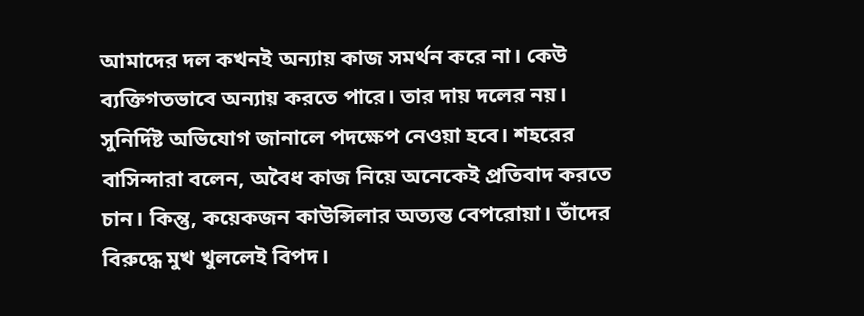আমাদের দল কখনই অন্যায় কাজ সমর্থন করে না। কেউ ব্যক্তিগতভাবে অন্যায় করতে পারে। তার দায় দলের নয়। সুনির্দিষ্ট অভিযোগ জানালে পদক্ষেপ নেওয়া হবে। শহরের বাসিন্দারা বলেন, অবৈধ কাজ নিয়ে অনেকেই প্রতিবাদ করতে চান। কিন্তু, কয়েকজন কাউন্সিলার অত্যন্ত বেপরোয়া। তাঁদের বিরুদ্ধে মুখ খুললেই বিপদ।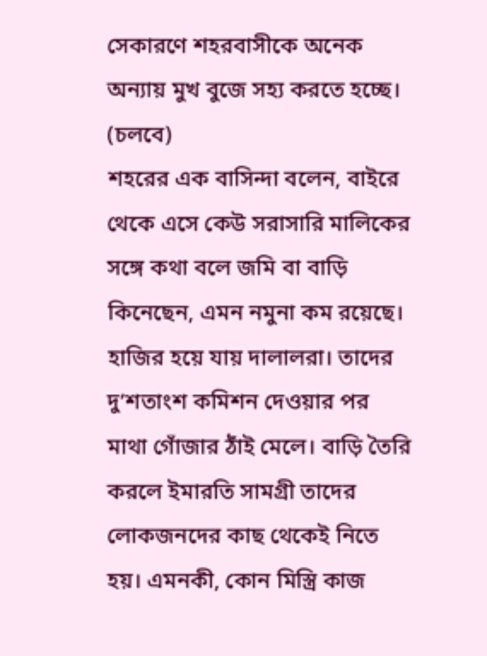সেকারণে শহরবাসীকে অনেক অন্যায় মুখ বুজে সহ্য করতে হচ্ছে। (চলবে)
শহরের এক বাসিন্দা বলেন, বাইরে থেকে এসে কেউ সরাসারি মালিকের সঙ্গে কথা বলে জমি বা বাড়ি কিনেছেন, এমন নমুনা কম রয়েছে। হাজির হয়ে যায় দালালরা। তাদের দু’শতাংশ কমিশন দেওয়ার পর মাথা গোঁজার ঠাঁই মেলে। বাড়ি তৈরি করলে ইমারতি সামগ্রী তাদের লোকজনদের কাছ থেকেই নিতে হয়। এমনকী, কোন মিস্ত্রি কাজ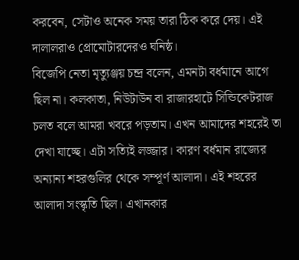করবেন, সেটাও অনেক সময় তারা ঠিক করে দেয়। এই দালালরাও প্রোমোটারদেরও ঘনিষ্ঠ।
বিজেপি নেতা মৃত্যুঞ্জয় চন্দ্র বলেন, এমনটা বর্ধমানে আগে ছিল না। কলকাতা, নিউটাউন বা রাজারহাটে সিন্ডিকেটরাজ চলত বলে আমরা খবরে পড়তাম। এখন আমাদের শহরেই তা দেখা যাচ্ছে। এটা সত্যিই লজ্জার। কারণ বর্ধমান রাজ্যের অন্যান্য শহরগুলির থেকে সম্পূর্ণ আলাদা। এই শহরের আলাদা সংস্কৃতি ছিল। এখানকার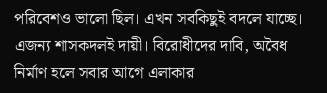পরিবেশও ভালো ছিল। এখন সবকিছুই বদলে যাচ্ছে। এজন্য শাসকদলই দায়ী। বিরোধীদের দাবি, অবৈধ নির্মাণ হলে সবার আগে এলাকার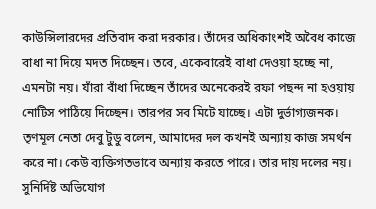কাউন্সিলারদের প্রতিবাদ করা দরকার। তাঁদের অধিকাংশই অবৈধ কাজে বাধা না দিয়ে মদত দিচ্ছেন। তবে, একেবারেই বাধা দেওয়া হচ্ছে না, এমনটা নয়। যাঁরা বাঁধা দিচ্ছেন তাঁদের অনেকেরই রফা পছন্দ না হওয়ায় নোটিস পাঠিয়ে দিচ্ছেন। তারপর সব মিটে যাচ্ছে। এটা দুর্ভাগ্যজনক। তৃণমূল নেতা দেবু টুডু বলেন, আমাদের দল কখনই অন্যায় কাজ সমর্থন করে না। কেউ ব্যক্তিগতভাবে অন্যায় করতে পারে। তার দায় দলের নয়। সুনির্দিষ্ট অভিযোগ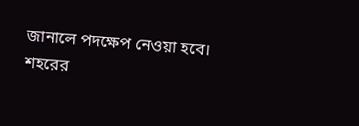জানালে পদক্ষেপ নেওয়া হবে। শহরের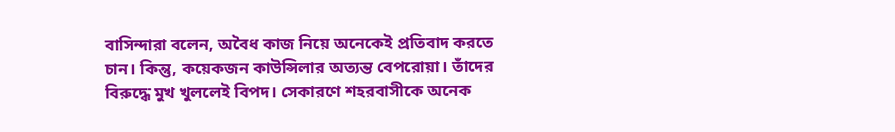বাসিন্দারা বলেন, অবৈধ কাজ নিয়ে অনেকেই প্রতিবাদ করতে চান। কিন্তু, কয়েকজন কাউন্সিলার অত্যন্ত বেপরোয়া। তাঁদের বিরুদ্ধে মুখ খুললেই বিপদ। সেকারণে শহরবাসীকে অনেক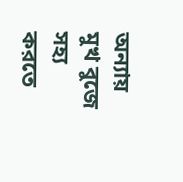অন্যায় মুখ বুজে সহ্য করতে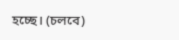হচ্ছে। (চলবে)